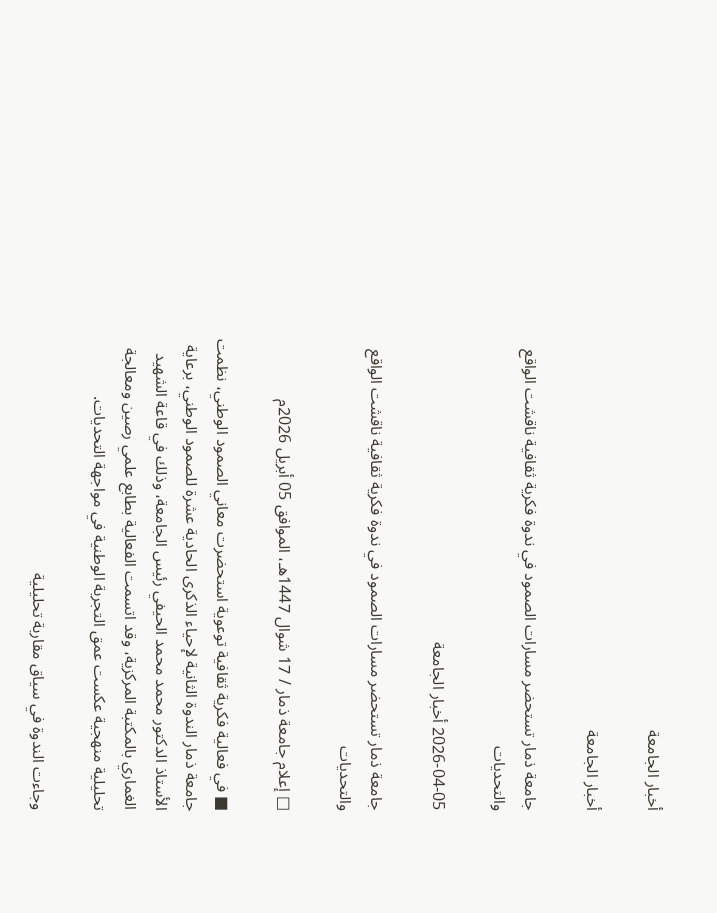أخبار الجامعة

أخبار الجامعة

جامعة ذمار تستحضر مسارات الصمود في ندوة فكرية ثقافية ناقشت الواقع والتحديات

2026-04-05 أخبار الجامعة

جامعة ذمار تستحضر مسارات الصمود في ندوة فكرية ثقافية ناقشت الواقع والتحديات

□ إعلام جامعة ذمار / 17 شوال 1447هـ، الموافق 05 أبريل 2026م

■ في فعالية فكرية ثقافية توعوية استحضرت معاني الصمود الوطني، نظمت جامعة ذمار الندوة الثانية لإحياء الذكرى الحادية عشرة للصمود الوطني، برعاية الأستاذ الدكتور محمد محمد الحيفي رئيس الجامعة، وذلك في قاعة الشهيد الغماري بالمكتبة المركزية، وقد اتسمت الفعالية بطابع علمي رصين ومعالجة تحليلية منهجية عكست عمق التجربة الوطنية في مواجهة التحديات.

وجاءت الندوة في سياق مقاربة تحليلية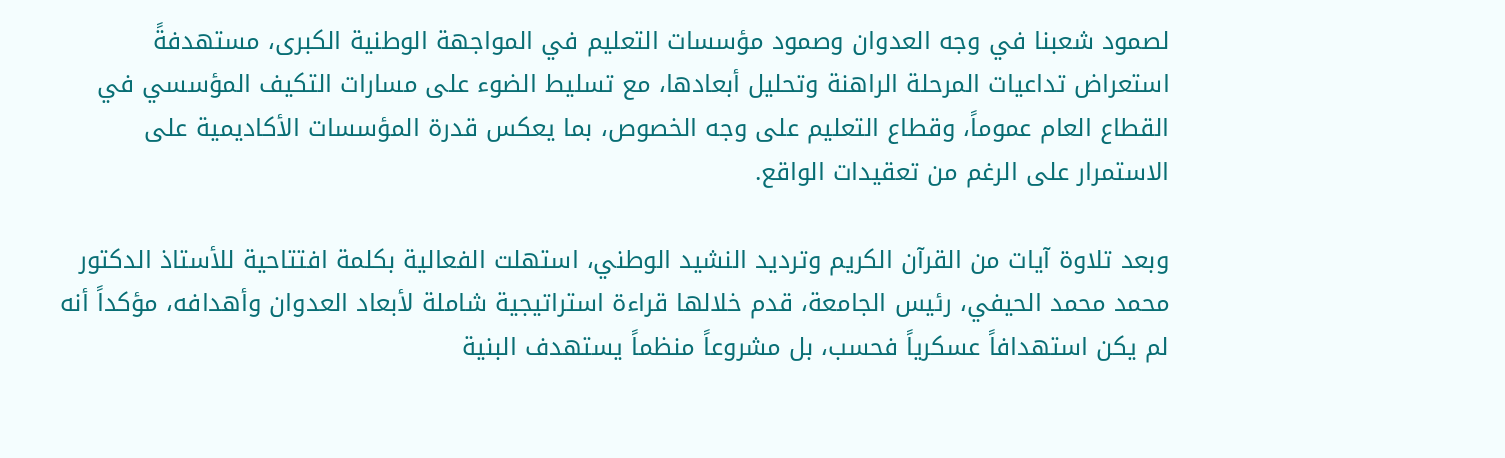لصمود شعبنا في وجه العدوان وصمود مؤسسات التعليم في المواجهة الوطنية الكبرى، مستهدفةً استعراض تداعيات المرحلة الراهنة وتحليل أبعادها، مع تسليط الضوء على مسارات التكيف المؤسسي في القطاع العام عموماً، وقطاع التعليم على وجه الخصوص، بما يعكس قدرة المؤسسات الأكاديمية على الاستمرار على الرغم من تعقيدات الواقع.

وبعد تلاوة آيات من القرآن الكريم وترديد النشيد الوطني، استهلت الفعالية بكلمة افتتاحية للأستاذ الدكتور محمد محمد الحيفي، رئيس الجامعة، قدم خلالها قراءة استراتيجية شاملة لأبعاد العدوان وأهدافه، مؤكداً أنه لم يكن استهدافاً عسكرياً فحسب، بل مشروعاً منظماً يستهدف البنية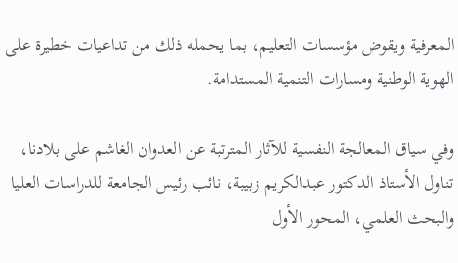المعرفية ويقوض مؤسسات التعليم، بما يحمله ذلك من تداعيات خطيرة على الهوية الوطنية ومسارات التنمية المستدامة.

وفي سياق المعالجة النفسية للآثار المترتبة عن العدوان الغاشم على بلادنا، تناول الأستاذ الدكتور عبدالكريم زبيبة، نائب رئيس الجامعة للدراسات العليا والبحث العلمي، المحور الأول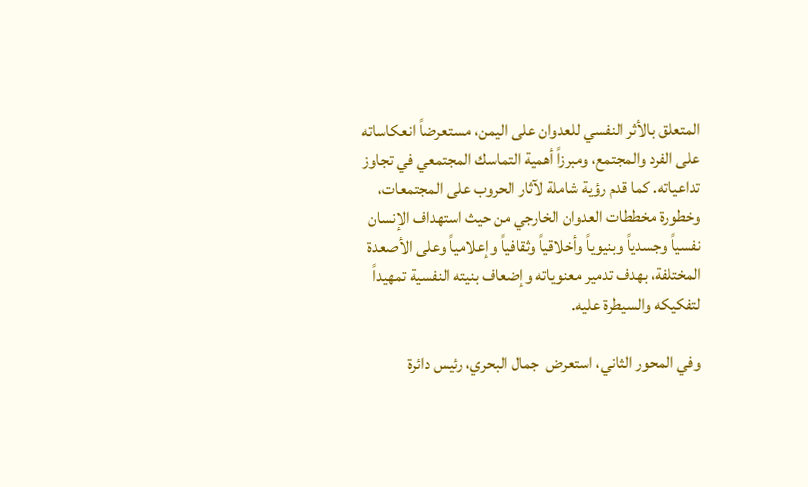المتعلق بالأثر النفسي للعدوان على اليمن، مستعرضاً انعكاساته على الفرد والمجتمع، ومبرزاً أهمية التماسك المجتمعي في تجاوز تداعياته. كما قدم رؤية شاملة لآثار الحروب على المجتمعات، وخطورة مخططات العدوان الخارجي من حيث استهداف الإنسان نفسياً وجسدياً وبنيوياً وأخلاقياً وثقافياً وإعلامياً وعلى الأصعدة المختلفة، بهدف تدمير معنوياته وإضعاف بنيته النفسية تمهيداً لتفكيكه والسيطرة عليه.

وفي المحور الثاني، استعرض  جمال البحري، رئيس دائرة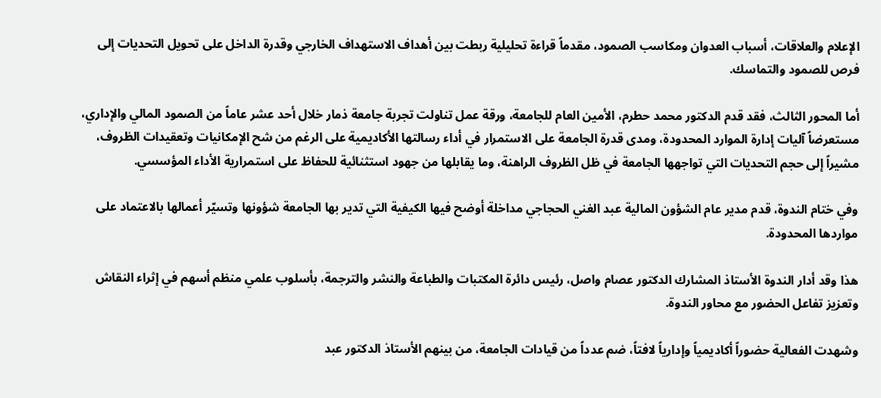الإعلام والعلاقات، أسباب العدوان ومكاسب الصمود، مقدماً قراءة تحليلية ربطت بين أهداف الاستهداف الخارجي وقدرة الداخل على تحويل التحديات إلى فرص للصمود والتماسك.

أما المحور الثالث، فقد قدم الدكتور محمد حطرم، الأمين العام للجامعة، ورقة عمل تناولت تجربة جامعة ذمار خلال أحد عشر عاماً من الصمود المالي والإداري، مستعرضاً آليات إدارة الموارد المحدودة، ومدى قدرة الجامعة على الاستمرار في أداء رسالتها الأكاديمية على الرغم من شح الإمكانيات وتعقيدات الظروف، مشيراً إلى حجم التحديات التي تواجهها الجامعة في ظل الظروف الراهنة، وما يقابلها من جهود استثنائية للحفاظ على استمرارية الأداء المؤسسي.

وفي ختام الندوة، قدم مدير عام الشؤون المالية عبد الغني الحجاجي مداخلة أوضح فيها الكيفية التي تدير بها الجامعة شؤونها وتسيّر أعمالها بالاعتماد على مواردها المحدودة.

هذا وقد أدار الندوة الأستاذ المشارك الدكتور عصام واصل، رئيس دائرة المكتبات والطباعة والنشر والترجمة، بأسلوب علمي منظم أسهم في إثراء النقاش وتعزيز تفاعل الحضور مع محاور الندوة.

وشهدت الفعالية حضوراً أكاديمياً وإدارياً لافتاً، ضم عدداً من قيادات الجامعة، من بينهم الأستاذ الدكتور عبد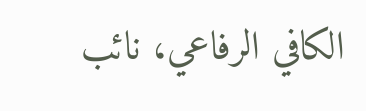الكافي الرفاعي، نائب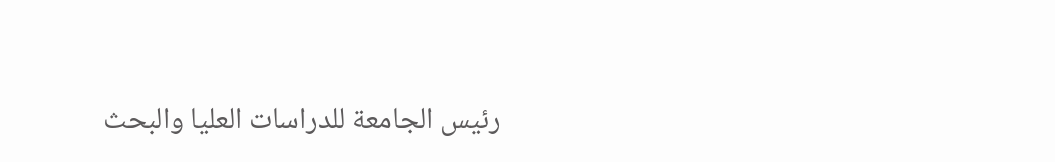رئيس الجامعة للدراسات العليا والبحث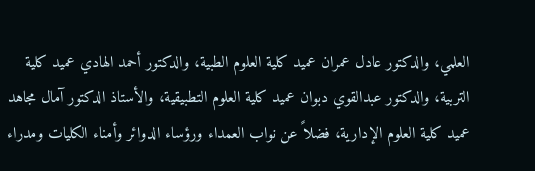العلمي، والدكتور عادل عمران عميد كلية العلوم الطبية، والدكتور أحمد الهادي عميد كلية التربية، والدكتور عبدالقوي دبوان عميد كلية العلوم التطبيقية، والأستاذ الدكتور آمال مجاهد عميد كلية العلوم الإدارية، فضلاً عن نواب العمداء ورؤساء الدوائر وأمناء الكليات ومدراء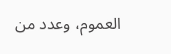العموم، وعدد من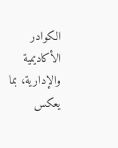الكوادر الأكاديمية والإدارية، بما يعكس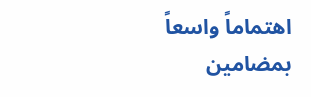اهتماماً واسعاً بمضامين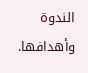الندوة وأهدافها.